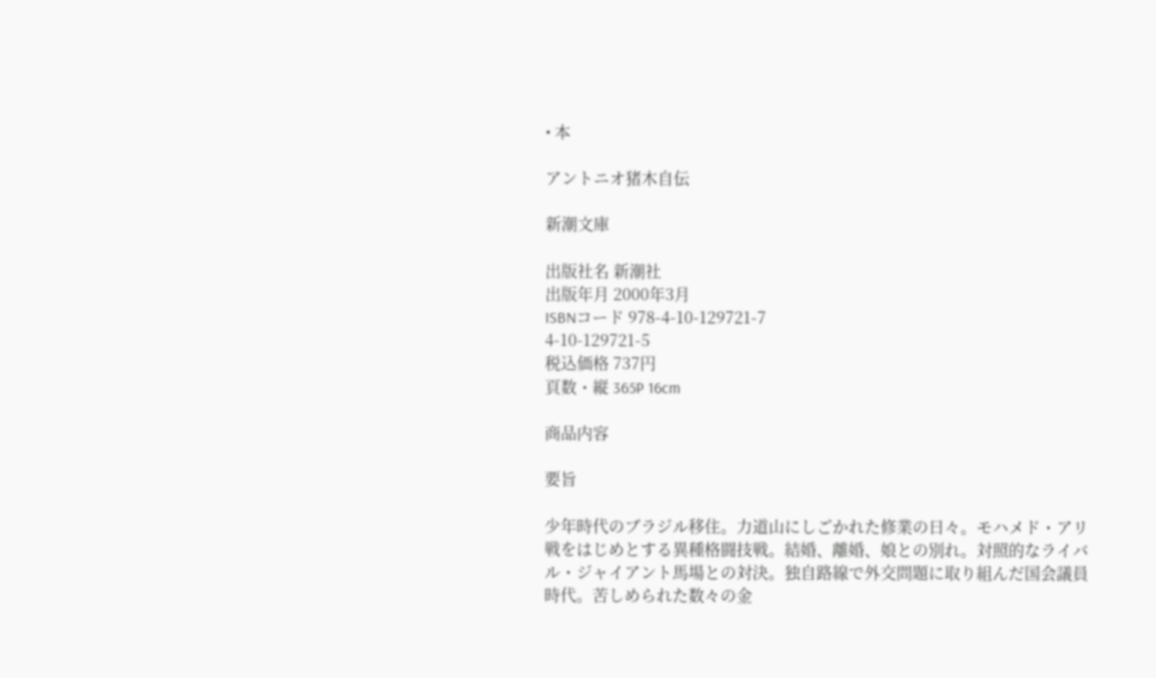• 本

アントニオ猪木自伝

新潮文庫

出版社名 新潮社
出版年月 2000年3月
ISBNコード 978-4-10-129721-7
4-10-129721-5
税込価格 737円
頁数・縦 365P 16cm

商品内容

要旨

少年時代のブラジル移住。力道山にしごかれた修業の日々。モハメド・アリ戦をはじめとする異種格闘技戦。結婚、離婚、娘との別れ。対照的なライバル・ジャイアント馬場との対決。独自路線で外交問題に取り組んだ国会議員時代。苦しめられた数々の金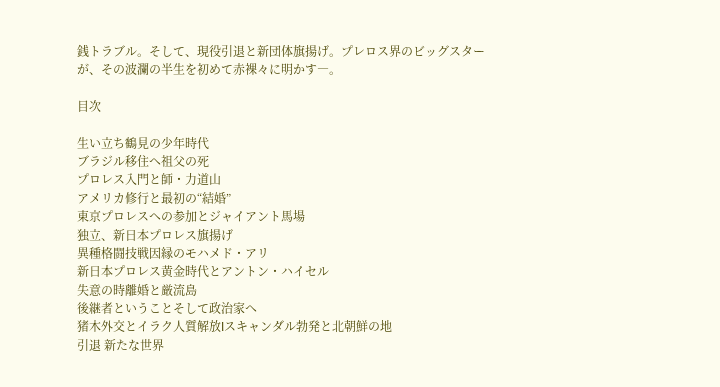銭トラブル。そして、現役引退と新団体旗揚げ。プレロス界のビッグスターが、その波瀾の半生を初めて赤裸々に明かす―。

目次

生い立ち鶴見の少年時代
ブラジル移住へ祖父の死
プロレス入門と師・力道山
アメリカ修行と最初の“結婚”
東京プロレスへの参加とジャイアント馬場
独立、新日本プロレス旗揚げ
異種格闘技戦因縁のモハメド・アリ
新日本プロレス黄金時代とアントン・ハイセル
失意の時離婚と厳流島
後継者ということそして政治家へ
猪木外交とイラク人質解放lスキャンダル勃発と北朝鮮の地
引退 新たな世界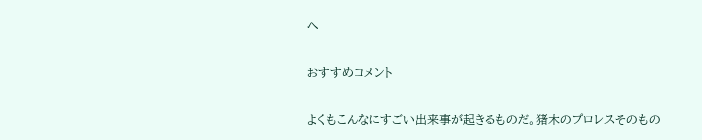へ

おすすめコメント

よくもこんなにすごい出来事が起きるものだ。猪木のプロレスそのもの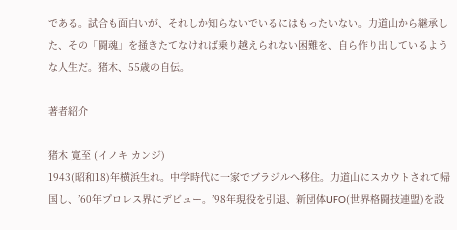である。試合も面白いが、それしか知らないでいるにはもったいない。力道山から継承した、その「闘魂」を掻きたてなければ乗り越えられない困難を、自ら作り出しているような人生だ。猪木、55歳の自伝。

著者紹介

猪木 寛至 (イノキ カンジ)
1943(昭和18)年横浜生れ。中学時代に一家でブラジルへ移住。力道山にスカウトされて帰国し、’60年プロレス界にデビュー。’98年現役を引退、新団体UFO(世界格闘技連盟)を設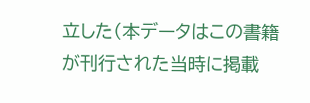立した(本データはこの書籍が刊行された当時に掲載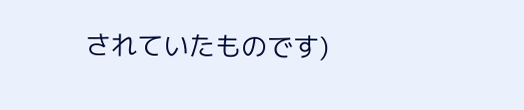されていたものです)